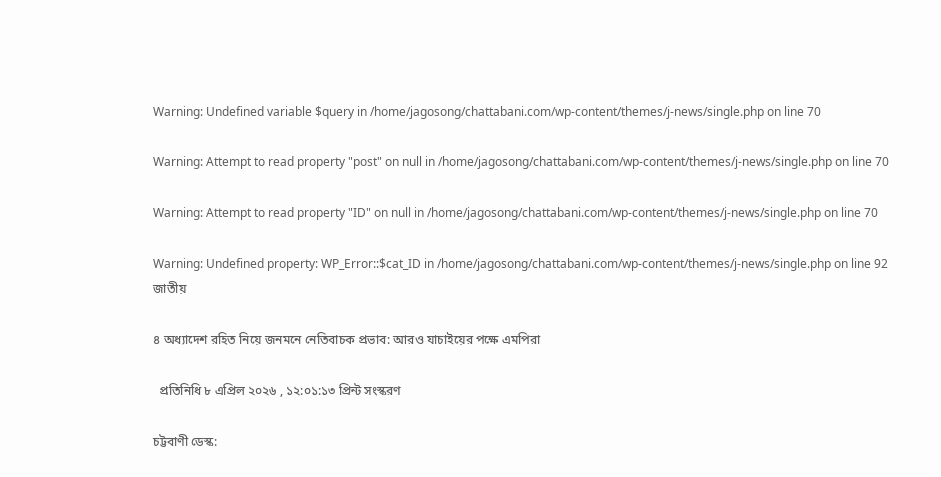Warning: Undefined variable $query in /home/jagosong/chattabani.com/wp-content/themes/j-news/single.php on line 70

Warning: Attempt to read property "post" on null in /home/jagosong/chattabani.com/wp-content/themes/j-news/single.php on line 70

Warning: Attempt to read property "ID" on null in /home/jagosong/chattabani.com/wp-content/themes/j-news/single.php on line 70

Warning: Undefined property: WP_Error::$cat_ID in /home/jagosong/chattabani.com/wp-content/themes/j-news/single.php on line 92
জাতীয়

৪ অধ্যাদেশ রহিত নিয়ে জনমনে নেতিবাচক প্রভাব: আরও যাচাইয়ের পক্ষে এমপিরা

  প্রতিনিধি ৮ এপ্রিল ২০২৬ , ১২:০১:১৩ প্রিন্ট সংস্করণ

চট্টবাণী ডেস্ক: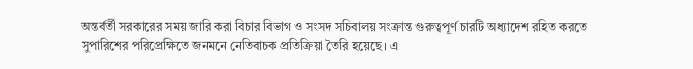অন্তর্বর্তী সরকারের সময় জারি করা বিচার বিভাগ ও সংসদ সচিবালয় সংক্রান্ত গুরুত্বপূর্ণ চারটি অধ্যাদেশ রহিত করতে সুপারিশের পরিপ্রেক্ষিতে জনমনে নেতিবাচক প্রতিক্রিয়া তৈরি হয়েছে। এ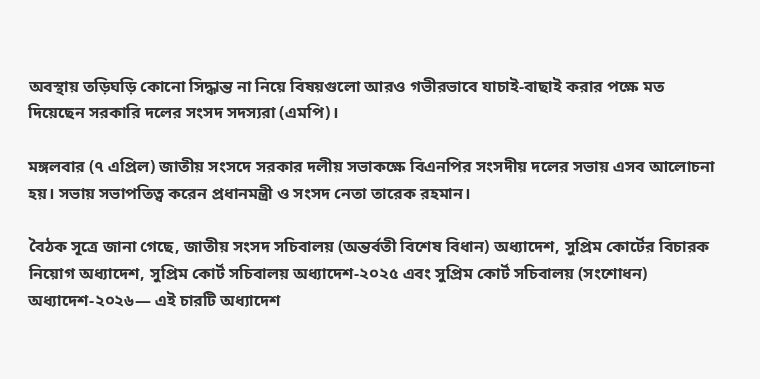অবস্থায় তড়িঘড়ি কোনো সিদ্ধান্ত না নিয়ে বিষয়গুলো আরও গভীরভাবে যাচাই-বাছাই করার পক্ষে মত দিয়েছেন সরকারি দলের সংসদ সদস্যরা (এমপি)।

মঙ্গলবার (৭ এপ্রিল) জাতীয় সংসদে সরকার দলীয় সভাকক্ষে বিএনপির সংসদীয় দলের সভায় এসব আলোচনা হয়। সভায় সভাপতিত্ব করেন প্রধানমন্ত্রী ও সংসদ নেতা তারেক রহমান।

বৈঠক সূত্রে জানা গেছে, জাতীয় সংসদ সচিবালয় (অন্তর্বতী বিশেষ বিধান) অধ্যাদেশ, সুপ্রিম কোর্টের বিচারক নিয়োগ অধ্যাদেশ, সুপ্রিম কোর্ট সচিবালয় অধ্যাদেশ-২০২৫ এবং সুপ্রিম কোর্ট সচিবালয় (সংশোধন) অধ্যাদেশ-২০২৬— এই চারটি অধ্যাদেশ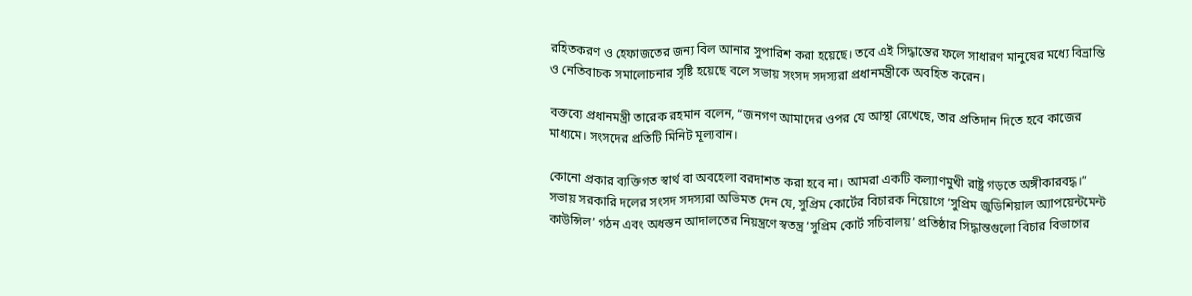রহিতকরণ ও হেফাজতের জন্য বিল আনার সুপারিশ করা হয়েছে। তবে এই সিদ্ধান্তের ফলে সাধারণ মানুষের মধ্যে বিভ্রান্তি ও নেতিবাচক সমালোচনার সৃষ্টি হয়েছে বলে সভায় সংসদ সদস্যরা প্রধানমন্ত্রীকে অবহিত করেন।

বক্তব্যে প্রধানমন্ত্রী তারেক রহমান বলেন, “জনগণ আমাদের ওপর যে আস্থা রেখেছে, তার প্রতিদান দিতে হবে কাজের মাধ্যমে। সংসদের প্রতিটি মিনিট মূল্যবান।

কোনো প্রকার ব্যক্তিগত স্বার্থ বা অবহেলা বরদাশত করা হবে না। আমরা একটি কল্যাণমুখী রাষ্ট্র গড়তে অঙ্গীকারবদ্ধ।”
সভায় সরকারি দলের সংসদ সদস্যরা অভিমত দেন যে, সুপ্রিম কোর্টের বিচারক নিয়োগে ‘সুপ্রিম জুডিশিয়াল অ্যাপয়েন্টমেন্ট কাউন্সিল’ গঠন এবং অধস্তন আদালতের নিয়ন্ত্রণে স্বতন্ত্র ‘সুপ্রিম কোর্ট সচিবালয়’ প্রতিষ্ঠার সিদ্ধান্তগুলো বিচার বিভাগের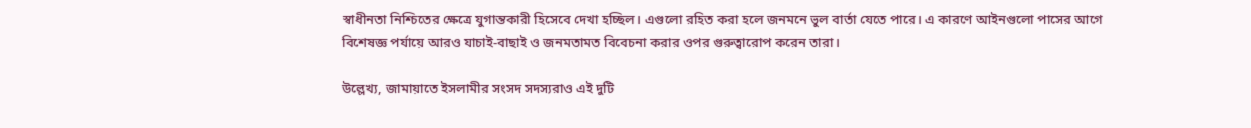স্বাধীনতা নিশ্চিতের ক্ষেত্রে যুগান্তকারী হিসেবে দেখা হচ্ছিল। এগুলো রহিত করা হলে জনমনে ভুল বার্তা যেতে পারে। এ কারণে আইনগুলো পাসের আগে বিশেষজ্ঞ পর্যায়ে আরও যাচাই-বাছাই ও জনমতামত বিবেচনা করার ওপর গুরুত্বারোপ করেন তারা।

উল্লেখ্য, জামায়াতে ইসলামীর সংসদ সদস্যরাও এই দুটি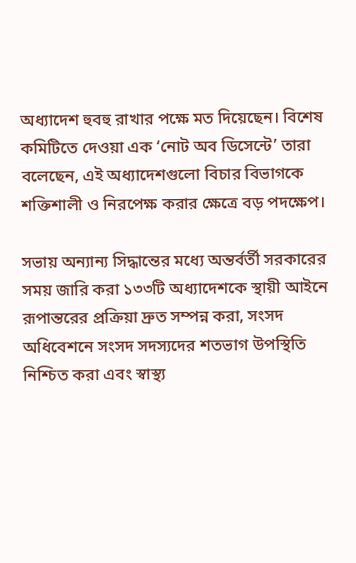অধ্যাদেশ হুবহু রাখার পক্ষে মত দিয়েছেন। বিশেষ কমিটিতে দেওয়া এক ‘নোট অব ডিসেন্টে’ তারা বলেছেন, এই অধ্যাদেশগুলো বিচার বিভাগকে শক্তিশালী ও নিরপেক্ষ করার ক্ষেত্রে বড় পদক্ষেপ।

সভায় অন্যান্য সিদ্ধান্তের মধ্যে অন্তর্বর্তী সরকারের সময় জারি করা ১৩৩টি অধ্যাদেশকে স্থায়ী আইনে রূপান্তরের প্রক্রিয়া দ্রুত সম্পন্ন করা, সংসদ অধিবেশনে সংসদ সদস্যদের শতভাগ উপস্থিতি নিশ্চিত করা এবং স্বাস্থ্য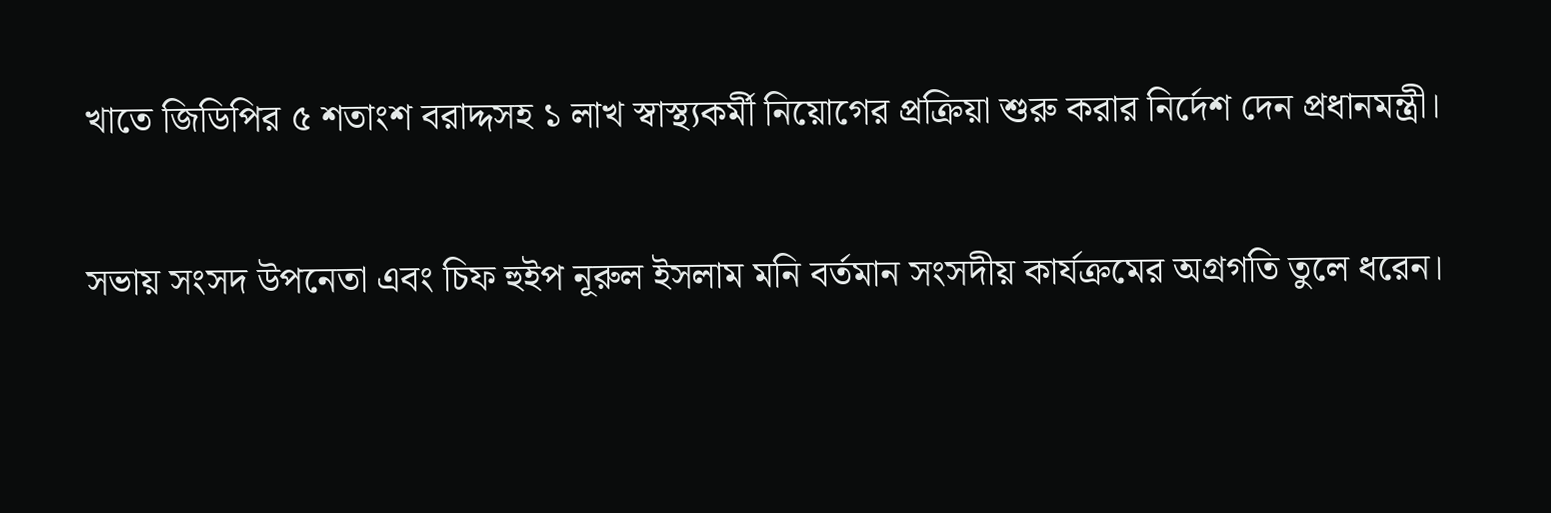খাতে জিডিপির ৫ শতাংশ বরাদ্দসহ ১ লাখ স্বাস্থ্যকর্মী নিয়োগের প্রক্রিয়া শুরু করার নির্দেশ দেন প্রধানমন্ত্রী।

সভায় সংসদ উপনেতা এবং চিফ হুইপ নূরুল ইসলাম মনি বর্তমান সংসদীয় কার্যক্রমের অগ্রগতি তুলে ধরেন।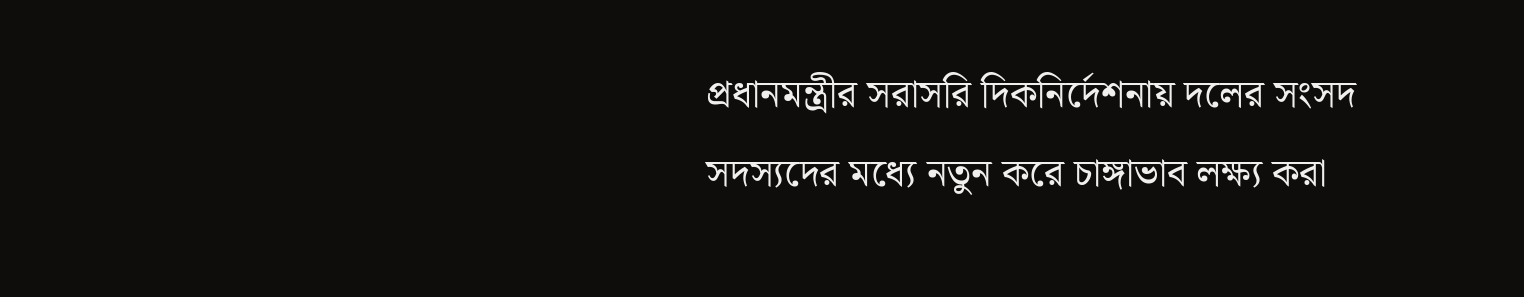প্রধানমন্ত্রীর সরাসরি দিকনির্দেশনায় দলের সংসদ সদস্যদের মধ্যে নতুন করে চাঙ্গাভাব লক্ষ্য করা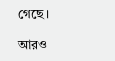গেছে।

আরও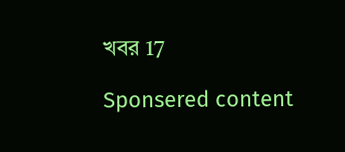খবর 17

Sponsered content